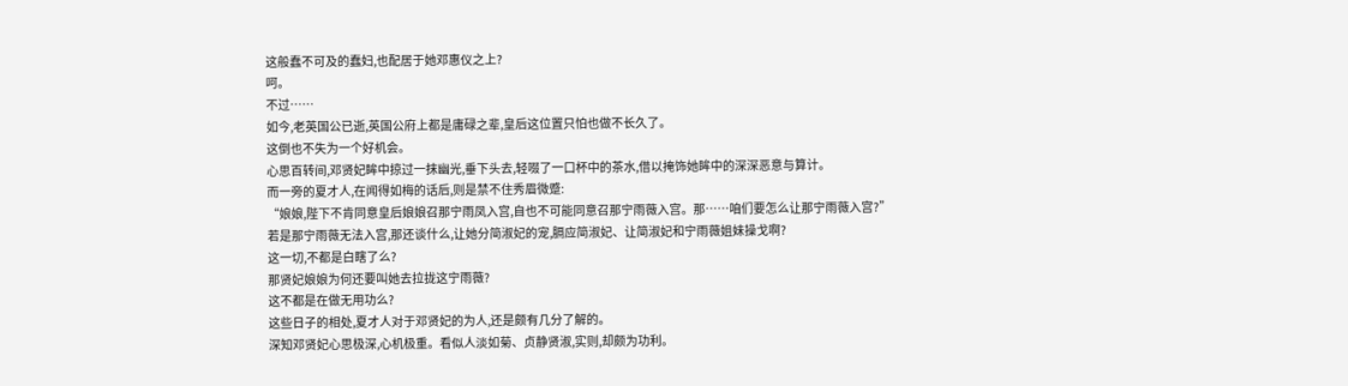这般蠢不可及的蠢妇,也配居于她邓惠仪之上?
呵。
不过……
如今,老英国公已逝,英国公府上都是庸碌之辈,皇后这位置只怕也做不长久了。
这倒也不失为一个好机会。
心思百转间,邓贤妃眸中掠过一抹幽光,垂下头去,轻啜了一口杯中的茶水,借以掩饰她眸中的深深恶意与算计。
而一旁的夏才人,在闻得如梅的话后,则是禁不住秀眉微蹙:
“娘娘,陛下不肯同意皇后娘娘召那宁雨凤入宫,自也不可能同意召那宁雨薇入宫。那……咱们要怎么让那宁雨薇入宫?”
若是那宁雨薇无法入宫,那还谈什么,让她分简淑妃的宠,膈应简淑妃、让简淑妃和宁雨薇姐妹操戈啊?
这一切,不都是白瞎了么?
那贤妃娘娘为何还要叫她去拉拢这宁雨薇?
这不都是在做无用功么?
这些日子的相处,夏才人对于邓贤妃的为人,还是颇有几分了解的。
深知邓贤妃心思极深,心机极重。看似人淡如菊、贞静贤淑,实则,却颇为功利。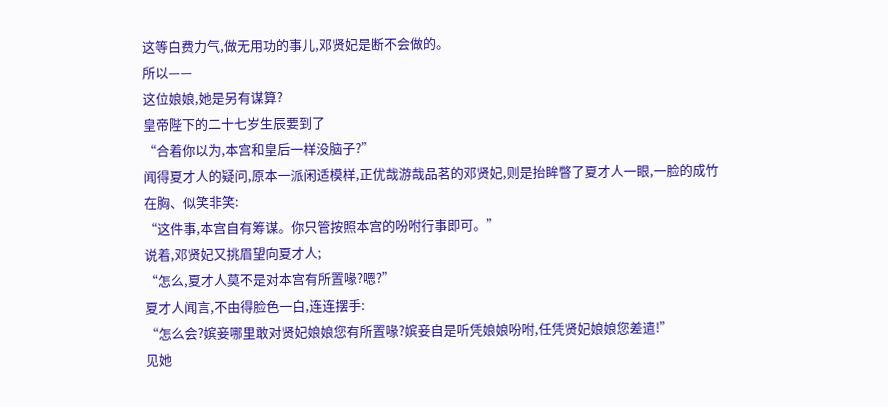这等白费力气,做无用功的事儿,邓贤妃是断不会做的。
所以——
这位娘娘,她是另有谋算?
皇帝陛下的二十七岁生辰要到了
“合着你以为,本宫和皇后一样没脑子?”
闻得夏才人的疑问,原本一派闲适模样,正优哉游哉品茗的邓贤妃,则是抬眸瞥了夏才人一眼,一脸的成竹在胸、似笑非笑:
“这件事,本宫自有筹谋。你只管按照本宫的吩咐行事即可。”
说着,邓贤妃又挑眉望向夏才人;
“怎么,夏才人莫不是对本宫有所置喙?嗯?”
夏才人闻言,不由得脸色一白,连连摆手:
“怎么会?嫔妾哪里敢对贤妃娘娘您有所置喙?嫔妾自是听凭娘娘吩咐,任凭贤妃娘娘您差遣!”
见她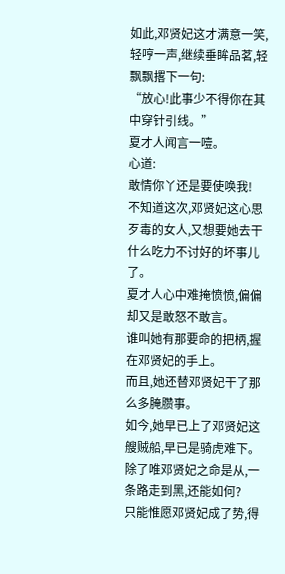如此,邓贤妃这才满意一笑,轻哼一声,继续垂眸品茗,轻飘飘撂下一句:
“放心!此事少不得你在其中穿针引线。”
夏才人闻言一噎。
心道:
敢情你丫还是要使唤我!
不知道这次,邓贤妃这心思歹毒的女人,又想要她去干什么吃力不讨好的坏事儿了。
夏才人心中难掩愤愤,偏偏却又是敢怒不敢言。
谁叫她有那要命的把柄,握在邓贤妃的手上。
而且,她还替邓贤妃干了那么多腌臜事。
如今,她早已上了邓贤妃这艘贼船,早已是骑虎难下。
除了唯邓贤妃之命是从,一条路走到黑,还能如何?
只能惟愿邓贤妃成了势,得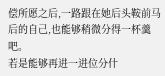偿所愿之后,一路跟在她后头鞍前马后的自己,也能够稍微分得一杯羹吧。
若是能够再进一进位分什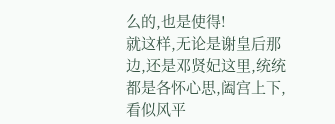么的,也是使得!
就这样,无论是谢皇后那边,还是邓贤妃这里,统统都是各怀心思,阖宫上下,看似风平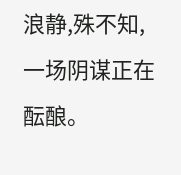浪静,殊不知,一场阴谋正在酝酿。